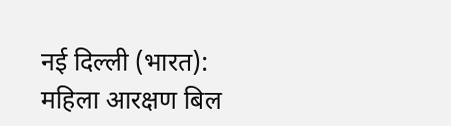नई दिल्ली (भारत): महिला आरक्षण बिल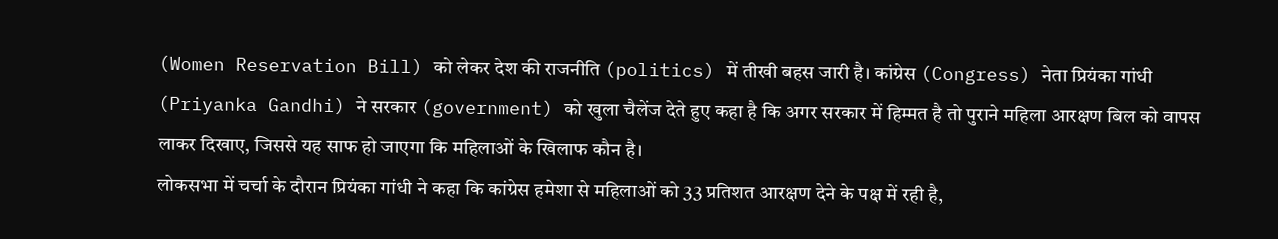(Women Reservation Bill) को लेकर देश की राजनीति (politics) में तीखी बहस जारी है। कांग्रेस (Congress) नेता प्रियंका गांधी (Priyanka Gandhi) ने सरकार (government) को खुला चैलेंज देते हुए कहा है कि अगर सरकार में हिम्मत है तो पुराने महिला आरक्षण बिल को वापस लाकर दिखाए, जिससे यह साफ हो जाएगा कि महिलाओं के खिलाफ कौन है।
लोकसभा में चर्चा के दौरान प्रियंका गांधी ने कहा कि कांग्रेस हमेशा से महिलाओं को 33 प्रतिशत आरक्षण देने के पक्ष में रही है,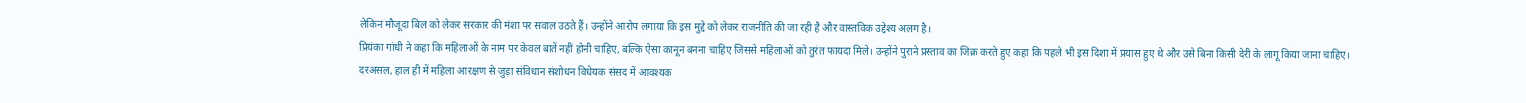लेकिन मौजूदा बिल को लेकर सरकार की मंशा पर सवाल उठते हैं। उन्होंने आरोप लगाया कि इस मुद्दे को लेकर राजनीति की जा रही है और वास्तविक उद्देश्य अलग है।
प्रियंका गांधी ने कहा कि महिलाओं के नाम पर केवल बातें नहीं होनी चाहिए, बल्कि ऐसा कानून बनना चाहिए जिससे महिलाओं को तुरंत फायदा मिले। उन्होंने पुराने प्रस्ताव का जिक्र करते हुए कहा कि पहले भी इस दिशा में प्रयास हुए थे और उसे बिना किसी देरी के लागू किया जाना चाहिए।
दरअसल, हाल ही में महिला आरक्षण से जुड़ा संविधान संशोधन विधेयक संसद में आवश्यक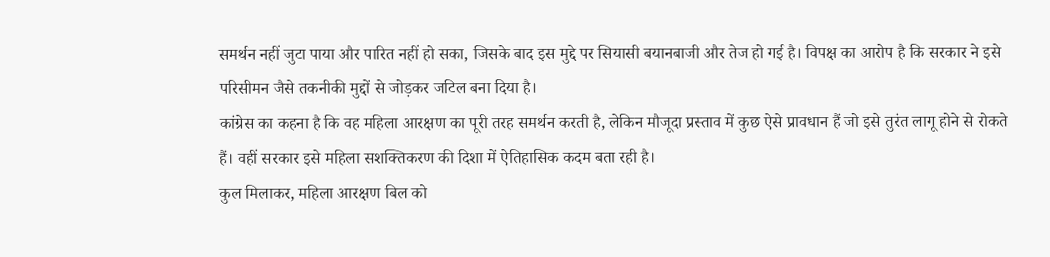समर्थन नहीं जुटा पाया और पारित नहीं हो सका, जिसके बाद इस मुद्दे पर सियासी बयानबाजी और तेज हो गई है। विपक्ष का आरोप है कि सरकार ने इसे परिसीमन जैसे तकनीकी मुद्दों से जोड़कर जटिल बना दिया है।
कांग्रेस का कहना है कि वह महिला आरक्षण का पूरी तरह समर्थन करती है, लेकिन मौजूदा प्रस्ताव में कुछ ऐसे प्रावधान हैं जो इसे तुरंत लागू होने से रोकते हैं। वहीं सरकार इसे महिला सशक्तिकरण की दिशा में ऐतिहासिक कदम बता रही है।
कुल मिलाकर, महिला आरक्षण बिल को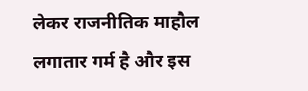लेकर राजनीतिक माहौल लगातार गर्म है और इस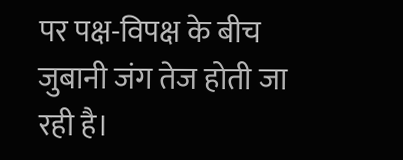पर पक्ष-विपक्ष के बीच जुबानी जंग तेज होती जा रही है।